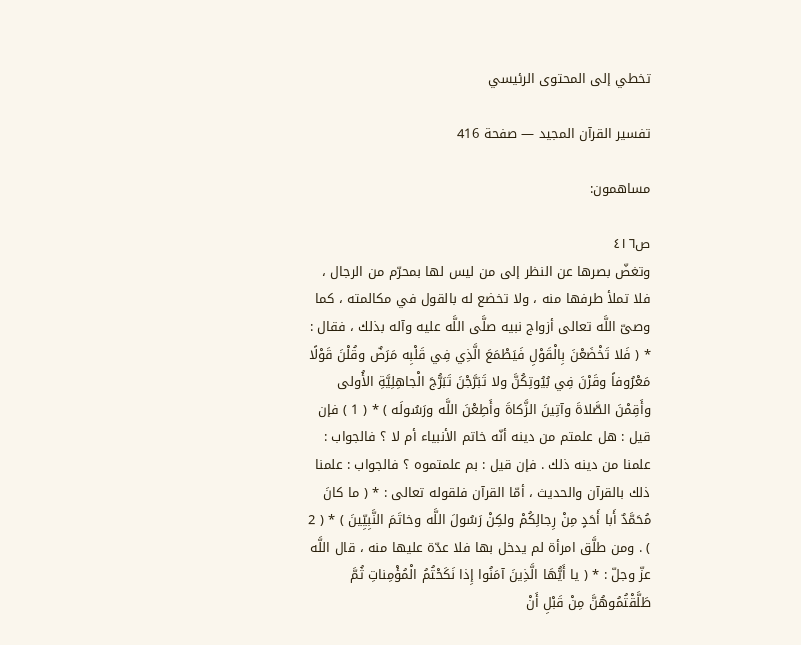تخطي إلى المحتوى الرئيسي

تفسير القرآن المجيد — صفحة 416

مساهمون:

ص٤١٦
وتغضّ بصرها عن النظر إلى من ليس لها بمحرّم من الرجال ، فلا تملأ طرفها منه ، ولا تخضع له بالقول في مكالمته ، كما وصىّ اللَّه تعالى أزواج نبيه صلَّى اللَّه عليه وآله بذلك ، فقال : * ( فَلا تَخْضَعْنَ بِالْقَوْلِ فَيَطْمَعَ الَّذِي فِي قَلْبِه مَرَضٌ وقُلْنَ قَوْلًا مَعْرُوفاً وقَرْنَ فِي بُيُوتِكُنَّ ولا تَبَرَّجْنَ تَبَرُّجَ الْجاهِلِيَّةِ الأُولى وأَقِمْنَ الصَّلاةَ وآتِينَ الزَّكاةَ وأَطِعْنَ اللَّه ورَسُولَه ) * ( 1 ) فإن قيل : هل علمتم من دينه أنّه خاتم الأنبياء أم لا ؟ فالجواب : علمنا من دينه ذلك . فإن قيل : بم علمتموه ؟ فالجواب : علمنا ذلك بالقرآن والحديث ، أمّا القرآن فلقوله تعالى : * ( ما كانَ مُحَمَّدٌ أَبا أَحَدٍ مِنْ رِجالِكُمْ ولكِنْ رَسُولَ اللَّه وخاتَمَ النَّبِيِّينَ ) * ( 2 ) . ومن طلَّق امرأة لم يدخل بها فلا عدّة عليها منه ، قال اللَّه عزّ وجلّ : * ( يا أَيُّهَا الَّذِينَ آمَنُوا إِذا نَكَحْتُمُ الْمُؤْمِناتِ ثُمَّ طَلَّقْتُمُوهُنَّ مِنْ قَبْلِ أَنْ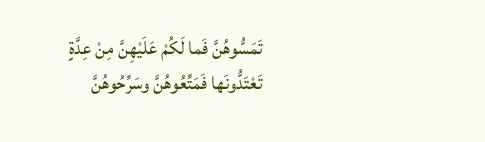تَمَسُّوهُنَّ فَما لَكُمْ عَلَيْهِنَّ مِنْ عِدَّةٍ تَعْتَدُّونَها فَمَتِّعُوهُنَّ وسَرِّحُوهُنَّ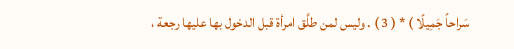سَراحاً جَمِيلًا ) * ( 3 ) . وليس لمن طلَّق امرأة قبل الدخول بها عليها رجعة ،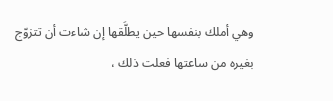وهي أملك بنفسها حين يطلَّقها إن شاءت أن تتزوّج بغيره من ساعتها فعلت ذلك ،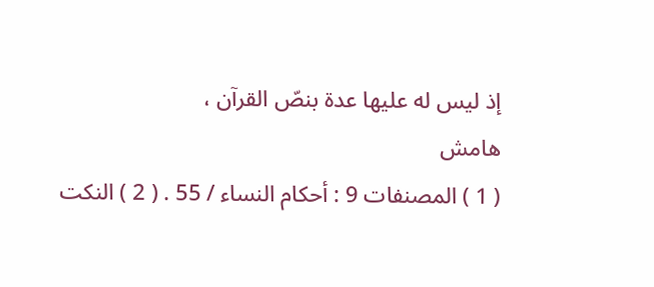إذ ليس له عليها عدة بنصّ القرآن ،
هامش
( 1 ) المصنفات 9 : أحكام النساء / 55 . ( 2 ) النكت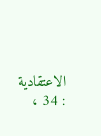الاعتقادية : 34 ،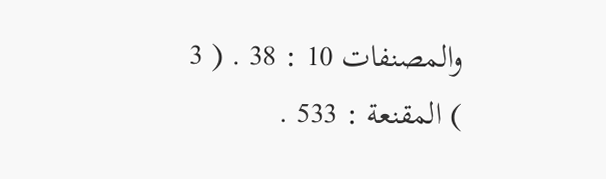والمصنفات 10 : 38 . ( 3 ) المقنعة : 533 .